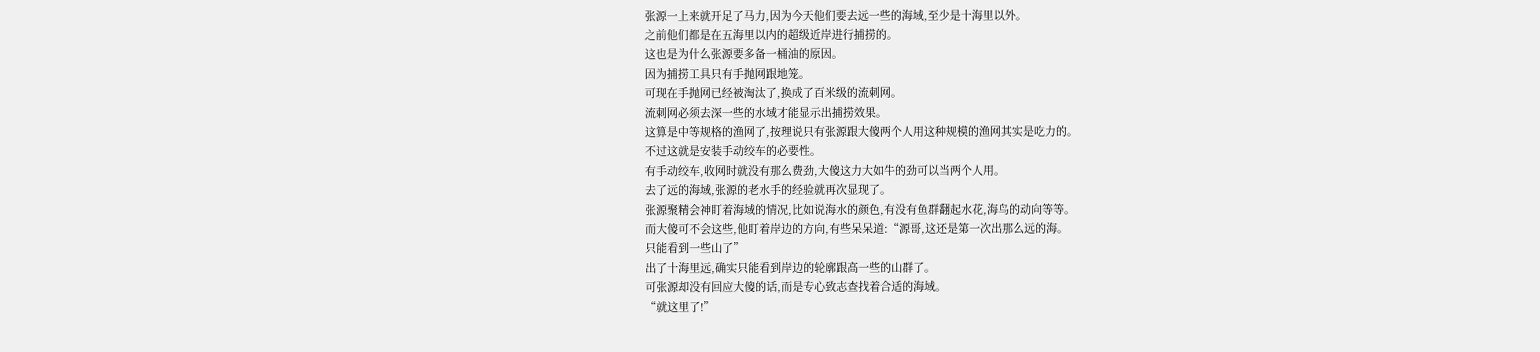张源一上来就开足了马力,因为今天他们要去远一些的海域,至少是十海里以外。
之前他们都是在五海里以内的超级近岸进行捕捞的。
这也是为什么张源要多备一桶油的原因。
因为捕捞工具只有手抛网跟地笼。
可现在手抛网已经被淘汰了,换成了百米级的流刺网。
流刺网必须去深一些的水域才能显示出捕捞效果。
这算是中等规格的渔网了,按理说只有张源跟大傻两个人用这种规模的渔网其实是吃力的。
不过这就是安装手动绞车的必要性。
有手动绞车,收网时就没有那么费劲,大傻这力大如牛的劲可以当两个人用。
去了远的海域,张源的老水手的经验就再次显现了。
张源聚精会神盯着海域的情况,比如说海水的颜色,有没有鱼群翻起水花,海鸟的动向等等。
而大傻可不会这些,他盯着岸边的方向,有些呆呆道:“源哥,这还是第一次出那么远的海。
只能看到一些山了”
出了十海里远,确实只能看到岸边的轮廓跟高一些的山群了。
可张源却没有回应大傻的话,而是专心致志查找着合适的海域。
“就这里了!”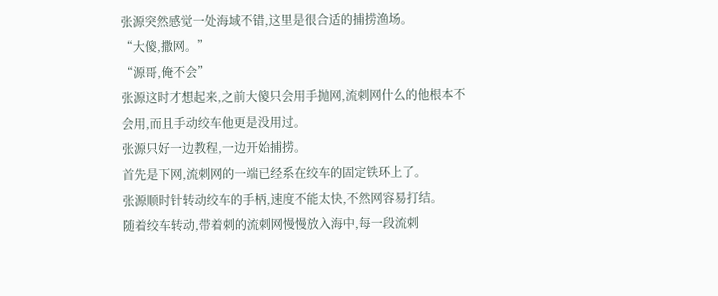张源突然感觉一处海域不错,这里是很合适的捕捞渔场。
“大傻,撒网。”
“源哥,俺不会”
张源这时才想起来,之前大傻只会用手抛网,流刺网什么的他根本不会用,而且手动绞车他更是没用过。
张源只好一边教程,一边开始捕捞。
首先是下网,流刺网的一端已经系在绞车的固定铁环上了。
张源顺时针转动绞车的手柄,速度不能太快,不然网容易打结。
随着绞车转动,带着刺的流刺网慢慢放入海中,每一段流刺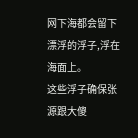网下海都会留下漂浮的浮子,浮在海面上。
这些浮子确保张源跟大傻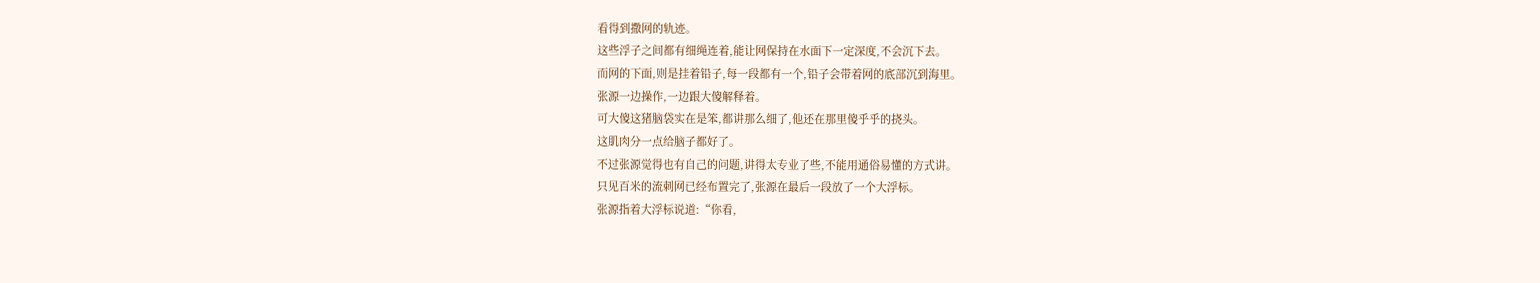看得到撒网的轨迹。
这些浮子之间都有细绳连着,能让网保持在水面下一定深度,不会沉下去。
而网的下面,则是挂着铅子,每一段都有一个,铅子会带着网的底部沉到海里。
张源一边操作,一边跟大傻解释着。
可大傻这猪脑袋实在是笨,都讲那么细了,他还在那里傻乎乎的挠头。
这肌肉分一点给脑子都好了。
不过张源觉得也有自己的问题,讲得太专业了些,不能用通俗易懂的方式讲。
只见百米的流刺网已经布置完了,张源在最后一段放了一个大浮标。
张源指着大浮标说道:“你看,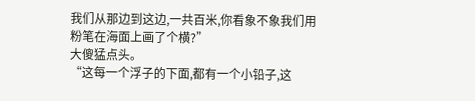我们从那边到这边,一共百米,你看象不象我们用粉笔在海面上画了个横?”
大傻猛点头。
“这每一个浮子的下面,都有一个小铅子,这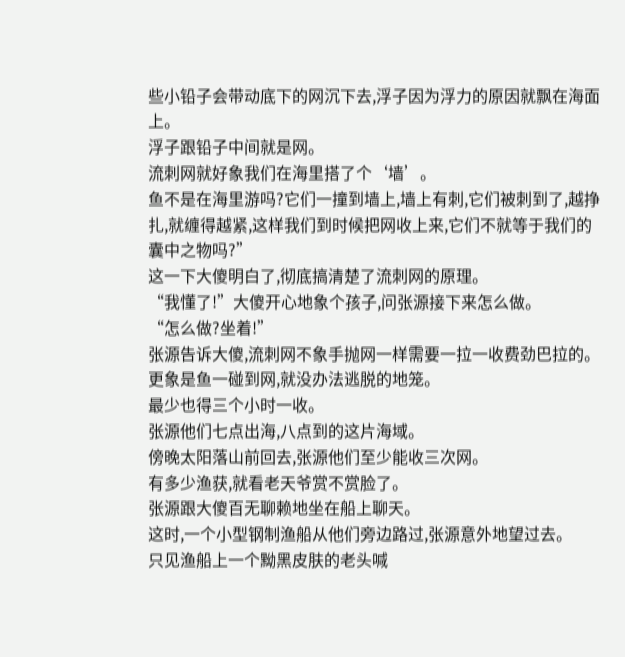些小铅子会带动底下的网沉下去,浮子因为浮力的原因就飘在海面上。
浮子跟铅子中间就是网。
流刺网就好象我们在海里搭了个‘墙’。
鱼不是在海里游吗?它们一撞到墙上,墙上有刺,它们被刺到了,越挣扎,就缠得越紧,这样我们到时候把网收上来,它们不就等于我们的囊中之物吗?”
这一下大傻明白了,彻底搞清楚了流刺网的原理。
“我懂了!”大傻开心地象个孩子,问张源接下来怎么做。
“怎么做?坐着!”
张源告诉大傻,流刺网不象手抛网一样需要一拉一收费劲巴拉的。
更象是鱼一碰到网,就没办法逃脱的地笼。
最少也得三个小时一收。
张源他们七点出海,八点到的这片海域。
傍晚太阳落山前回去,张源他们至少能收三次网。
有多少渔获,就看老天爷赏不赏脸了。
张源跟大傻百无聊赖地坐在船上聊天。
这时,一个小型钢制渔船从他们旁边路过,张源意外地望过去。
只见渔船上一个黝黑皮肤的老头喊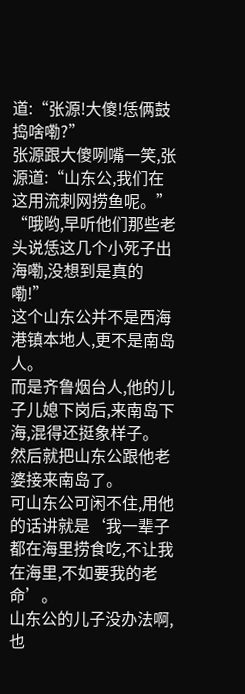道:“张源!大傻!恁俩鼓捣啥嘞?”
张源跟大傻咧嘴一笑,张源道:“山东公,我们在这用流刺网捞鱼呢。”
“哦哟,早听他们那些老头说恁这几个小死子出海嘞,没想到是真的嘞!”
这个山东公并不是西海港镇本地人,更不是南岛人。
而是齐鲁烟台人,他的儿子儿媳下岗后,来南岛下海,混得还挺象样子。
然后就把山东公跟他老婆接来南岛了。
可山东公可闲不住,用他的话讲就是‘我一辈子都在海里捞食吃,不让我在海里,不如要我的老命’。
山东公的儿子没办法啊,也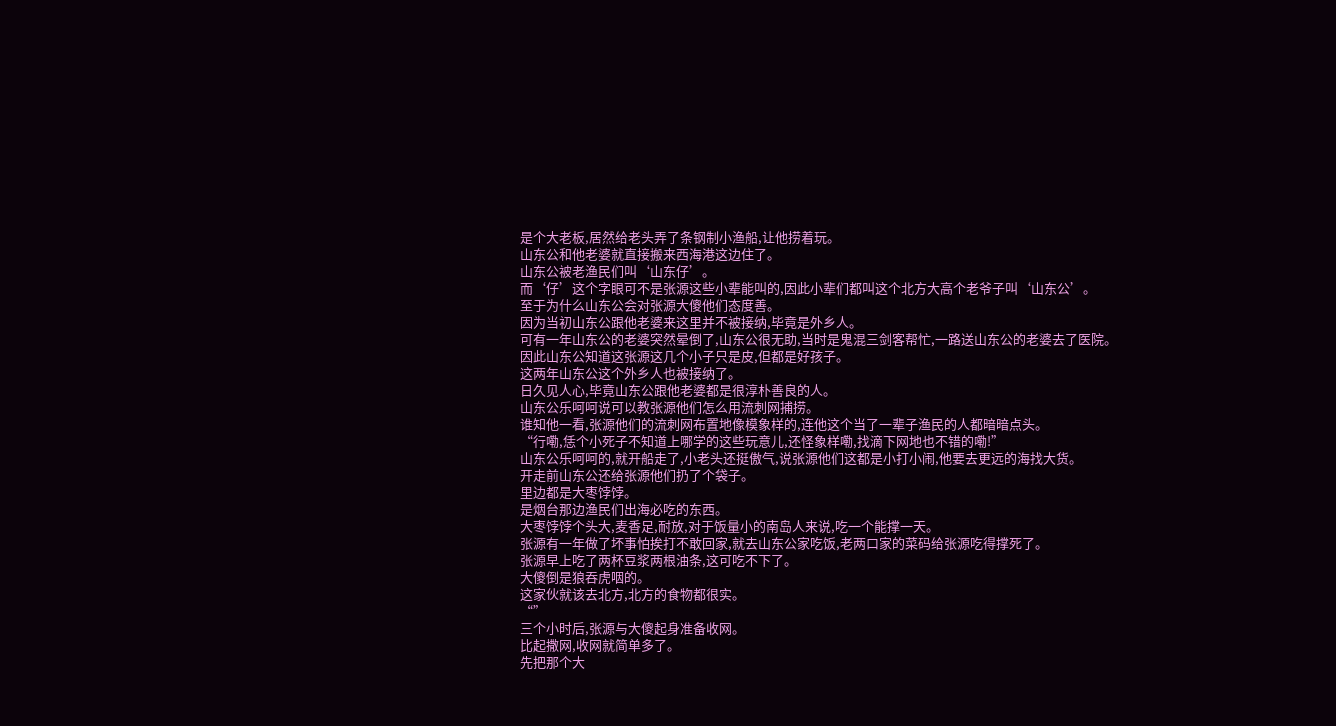是个大老板,居然给老头弄了条钢制小渔船,让他捞着玩。
山东公和他老婆就直接搬来西海港这边住了。
山东公被老渔民们叫‘山东仔’。
而‘仔’这个字眼可不是张源这些小辈能叫的,因此小辈们都叫这个北方大高个老爷子叫‘山东公’。
至于为什么山东公会对张源大傻他们态度善。
因为当初山东公跟他老婆来这里并不被接纳,毕竟是外乡人。
可有一年山东公的老婆突然晕倒了,山东公很无助,当时是鬼混三剑客帮忙,一路送山东公的老婆去了医院。
因此山东公知道这张源这几个小子只是皮,但都是好孩子。
这两年山东公这个外乡人也被接纳了。
日久见人心,毕竟山东公跟他老婆都是很淳朴善良的人。
山东公乐呵呵说可以教张源他们怎么用流刺网捕捞。
谁知他一看,张源他们的流刺网布置地像模象样的,连他这个当了一辈子渔民的人都暗暗点头。
“行嘞,恁个小死子不知道上哪学的这些玩意儿,还怪象样嘞,找滴下网地也不错的嘞!”
山东公乐呵呵的,就开船走了,小老头还挺傲气,说张源他们这都是小打小闹,他要去更远的海找大货。
开走前山东公还给张源他们扔了个袋子。
里边都是大枣饽饽。
是烟台那边渔民们出海必吃的东西。
大枣饽饽个头大,麦香足,耐放,对于饭量小的南岛人来说,吃一个能撑一天。
张源有一年做了坏事怕挨打不敢回家,就去山东公家吃饭,老两口家的菜码给张源吃得撑死了。
张源早上吃了两杯豆浆两根油条,这可吃不下了。
大傻倒是狼吞虎咽的。
这家伙就该去北方,北方的食物都很实。
“”
三个小时后,张源与大傻起身准备收网。
比起撒网,收网就简单多了。
先把那个大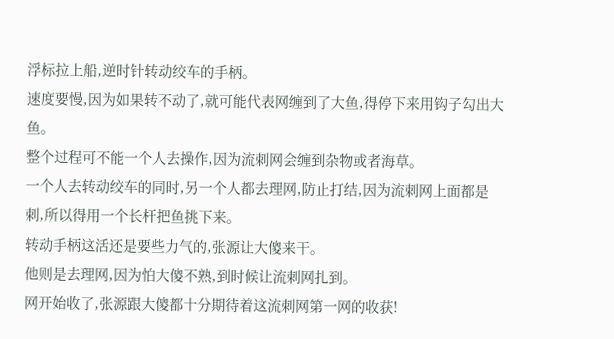浮标拉上船,逆时针转动绞车的手柄。
速度要慢,因为如果转不动了,就可能代表网缠到了大鱼,得停下来用钩子勾出大鱼。
整个过程可不能一个人去操作,因为流刺网会缠到杂物或者海草。
一个人去转动绞车的同时,另一个人都去理网,防止打结,因为流刺网上面都是刺,所以得用一个长杆把鱼挑下来。
转动手柄这活还是要些力气的,张源让大傻来干。
他则是去理网,因为怕大傻不熟,到时候让流刺网扎到。
网开始收了,张源跟大傻都十分期待着这流刺网第一网的收获!